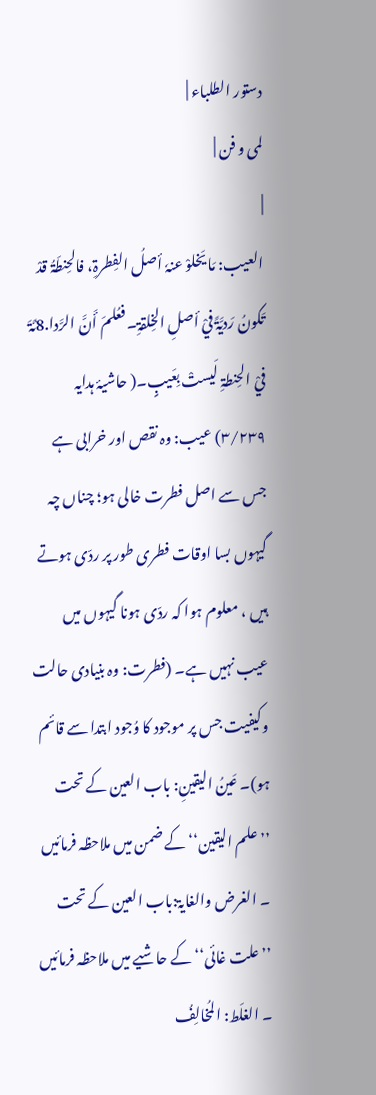دستور الطلباء |
لمی و فن |
|
العیب: مَا یَخلوْ عنہٗ أصلُ الفِطرۃِ، فالحِنطَۃُ قدْ تَکونُ رَدیَّۃً فيْ أصلِ الخِلقۃِ۔ فعُلمَ أَنَّ الرَّدا.8ئَۃَ فيْ الحِنطۃِ لَیستْ بِعَیبٍ۔( حاشیۂ ہدایہ ۳/۲۳۹) عیب: وہ نقص اور خرابی ہے جس سے اصل فطرت خالی ہو؛ چناں چہ گیہوں بسا اوقات فطری طور پر ردّی ہوتے ہیں ، معلوم ہوا کہ ردّی ہونا گیہوں میں عیب نہیں ہے۔ (فطرت: وہ بنیادی حالت وکیفیت جس پر موجود کا وُجود ابتدا سے قائم ہو)۔ عَینُ الیقینِ: باب العین کے تحت ’’علم الیقین‘‘ کے ضمن میں ملاحظہ فرمائیں ۔ الغرض والغایۃ:باب العین کے تحت ’’علت غائی‘‘ کے حاشیے میں ملاحظہ فرمائیں ۔ الغلَط: المُخالِفُ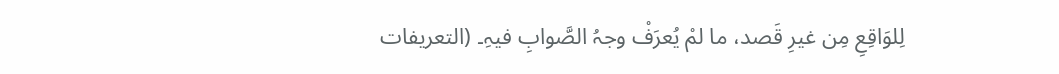لِلوَاقِعِ مِن غیرِ قَصد، ما لمْ یُعرَفْ وجہُ الصَّوابِ فیہِ۔ (التعریفات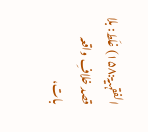الفقہیۃ:۱۵۸) غلَط: بلا قصد خلافِ واقعہ بات،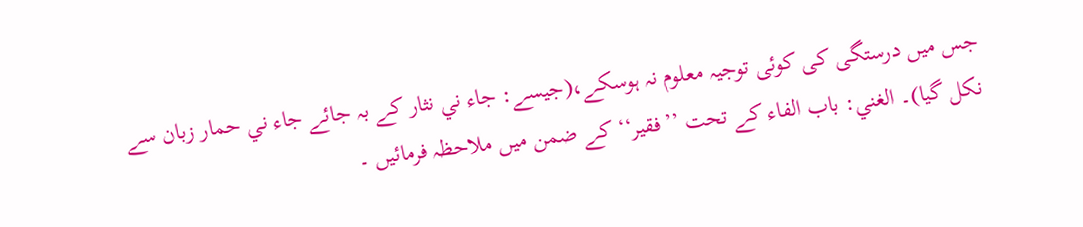جس میں درستگی کی کوئی توجیہ معلوم نہ ہوسکے،(جیسے: جاء ني نثار کے بہ جائے جاء ني حمار زبان سے نکل گیا)۔ الغني: باب الفاء کے تحت ’’فقیر‘‘ کے ضمن میں ملاحظہ فرمائیں ۔